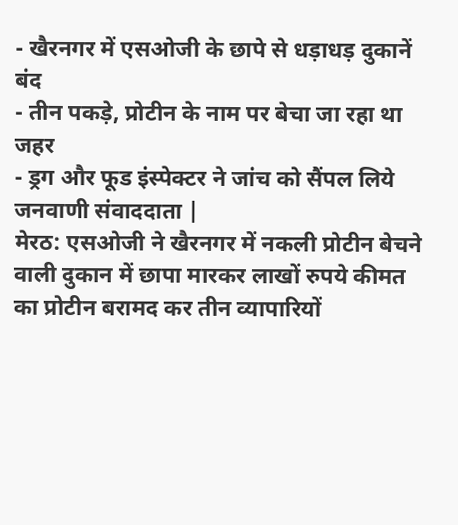- खैरनगर में एसओजी के छापे से धड़ाधड़ दुकानें बंद
- तीन पकड़े, प्रोटीन के नाम पर बेचा जा रहा था जहर
- ड्रग और फूड इंस्पेक्टर ने जांच को सैंपल लिये
जनवाणी संवाददाता |
मेरठ: एसओजी ने खैरनगर में नकली प्रोटीन बेचने वाली दुकान में छापा मारकर लाखों रुपये कीमत का प्रोटीन बरामद कर तीन व्यापारियों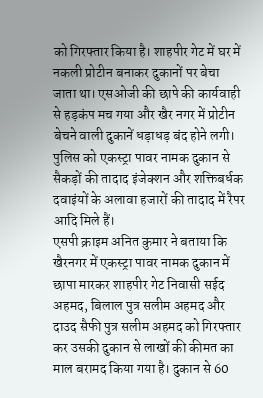को गिरफ्तार किया है। शाहपीर गेट में घर में नकली प्रोटीन बनाकर दुकानों पर बेचा जाता था। एसओजी की छापे की कार्यवाही से हड़कंप मच गया और खैर नगर में प्रोटीन बेचने वाली दुकानें धड़ाधड़ बंद होने लगी। पुलिस को एकस्ट्रा पावर नामक दुकान से सैकड़ों की तादाद इंजेक्शन और शक्तिबर्धक दवाइंयों के अलावा हजारों की तादाद में रैपर आदि मिले हैं।
एसपी क्राइम अनित कुमार ने बताया कि खैरनगर में एकस्ट्रा पावर नामक दुकान में छापा मारकर शाहपीर गेट निवासी सईद अहमद, बिलाल पुत्र सलीम अहमद और दाउद सैफी पुत्र सलीम अहमद को गिरफ्तार कर उसकी दुकान से लाखों की कीमत का माल बरामद किया गया है। दुकान से 60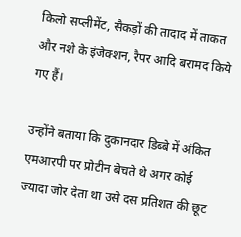किलो सप्लीमेंट, सैकड़ों की तादाद में ताकत और नशे के इंजेक्शन, रैपर आदि बरामद किये गए हैं।

उन्होंने बताया कि दुकानदार डिब्बे में अंकित एमआरपी पर प्रोटीन बेचते थे अगर कोई ज्यादा जोर देता था उसे दस प्रतिशत की छूट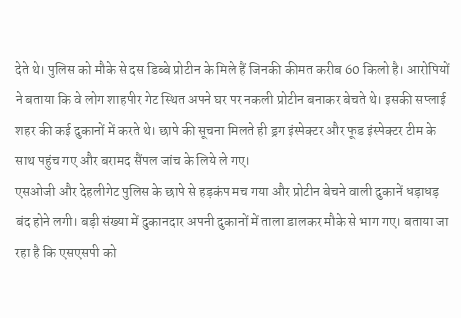देते थे। पुलिस को मौके से दस डिब्बे प्रोटीन के मिले हैं जिनकी कीमत करीब 60 किलो है। आरोपियों ने बताया कि वे लोग शाहपीर गेट स्थित अपने घर पर नकली प्रोटीन बनाकर बेचते थे। इसकी सप्लाई शहर की कई दुकानों में करते थे। छापे की सूचना मिलते ही ड्रग इंस्पेक्टर और फूड इंस्पेक्टर टीम के साथ पहुंच गए और बरामद सैंपल जांच के लिये ले गए।
एसओजी और देहलीगेट पुलिस के छापे से हड़कंप मच गया और प्रोटीन बेचने वाली दुकानें धड़ाधड़ बंद होने लगी। बड़ी संख्या में दुकानदार अपनी दुकानों में ताला डालकर मौके से भाग गए। बताया जा रहा है कि एसएसपी को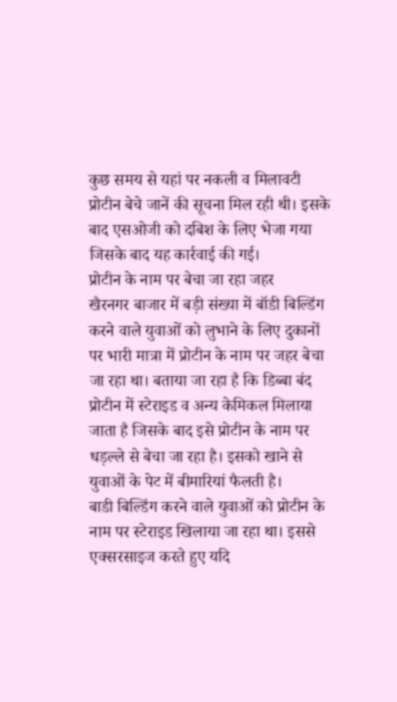कुछ समय से यहां पर नकली व मिलावटी प्रोटीन बेचे जानें की सूचना मिल रही थी। इसके बाद एसओजी को दबिश के लिए भेजा गया जिसके बाद यह कार्रवाई की गई।
प्रोटीन के नाम पर बेचा जा रहा जहर
खैरनगर बाजार में बड़ी संख्या में बॉडी बिल्डिंग करने वाले युवाओं को लुभाने के लिए दुकानों पर भारी मात्रा में प्रोटीन के नाम पर जहर बेचा जा रहा था। बताया जा रहा है कि डिब्बा बंद प्रोटीन में स्टेराइड व अन्य केमिकल मिलाया जाता है जिसके बाद इसे प्रोटीन के नाम पर धड़ल्ले से बेचा जा रहा है। इसको खाने से युवाओं के पेट में बीमारियां फैलती है।
बाडी बिल्डिंग करने वाले युवाओं को प्रोटीन के नाम पर स्टेराइड खिलाया जा रहा था। इससे एक्सरसाइज करते हुए यदि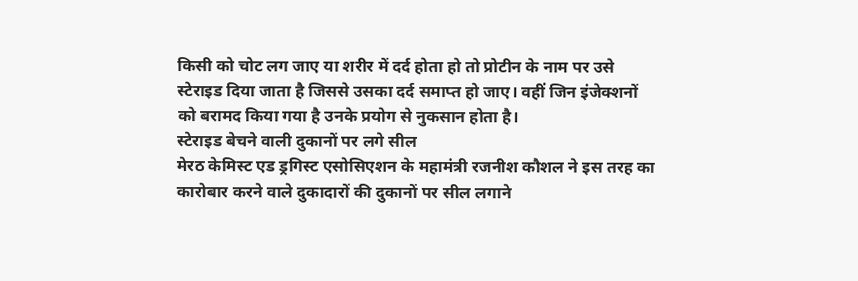किसी को चोट लग जाए या शरीर में दर्द होता हो तो प्रोटीन के नाम पर उसे स्टेराइड दिया जाता है जिससे उसका दर्द समाप्त हो जाए। वहीं जिन इंजेक्शनों को बरामद किया गया है उनके प्रयोग से नुकसान होता है।
स्टेराइड बेचने वाली दुकानों पर लगे सील
मेरठ केमिस्ट एड ड्रगिस्ट एसोसिएशन के महामंत्री रजनीश कौशल ने इस तरह का कारोबार करने वाले दुकादारों की दुकानों पर सील लगाने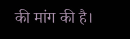की मांग की है।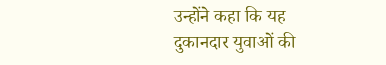उन्होंने कहा कि यह दुकानदार युवाओं की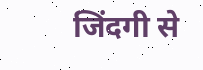जिंदगी से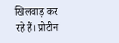खिलवाड़ कर रहे हैं। प्रोटीन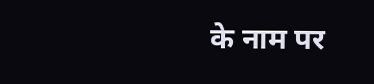के नाम पर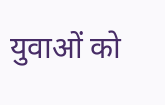युवाओं को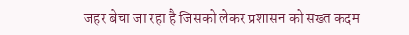जहर बेचा जा रहा है जिसको लेकर प्रशासन को सख्त कदम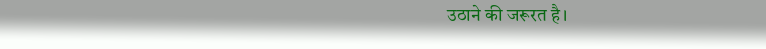उठाने की जरूरत है।